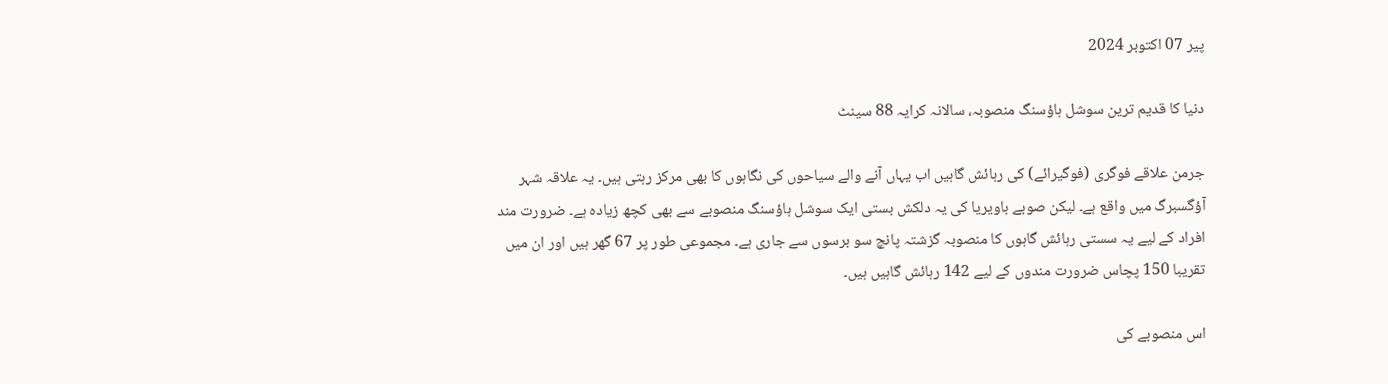پیر 07 اکتوبر 2024

دنیا کا قدیم ترین سوشل ہاؤسنگ منصوبہ، سالانہ کرایہ 88 سینٹ

جرمن علاقے فوگری (فوگیرائے) کی رہائش گاہیں اب یہاں آنے والے سیاحوں کی نگاہوں کا بھی مرکز رہتی ہیں۔ یہ علاقہ شہر آؤگسبرگ میں واقع ہے۔ لیکن صوبے باویریا کی یہ دلکش بستی ایک سوشل ہاؤسنگ منصوبے سے بھی کچھ زیادہ ہے۔ ضرورت مند افراد کے لیے یہ سستی رہائش گاہوں کا منصوبہ گزشتہ پانچ سو برسوں سے جاری ہے۔ مجموعی طور پر 67 گھر ہیں اور ان میں تقریبا 150 پچاس ضرورت مندوں کے لیے 142 رہائش گاہیں ہیں۔

اس منصوبے کی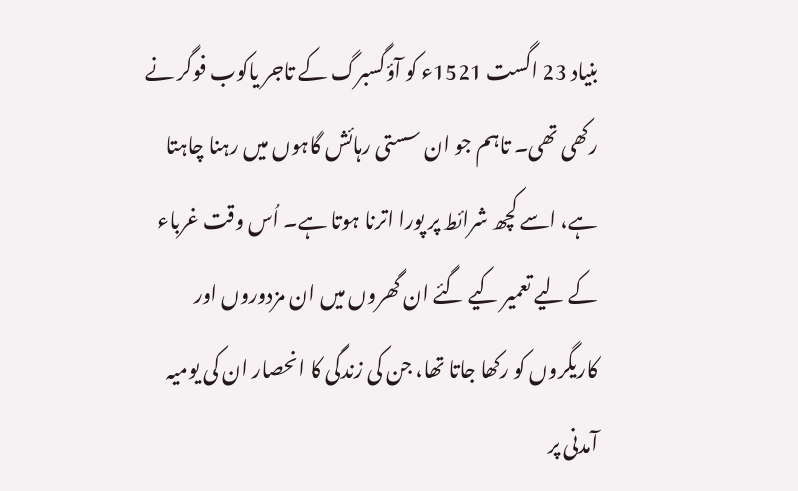بنیاد 23 اگست 1521ء کو آؤگسبرگ کے تاجر یاکوب فوگر نے رکھی تھی۔ تاہم جو ان سستی رہائش گاہوں میں رہنا چاہتا ہے، اسے کچھ شرائط پر پورا اترنا ہوتا ہے۔ اُس وقت غرباء کے لیے تعمیر کیے گئے ان گھروں میں ان مزدوروں اور کاریگروں کو رکھا جاتا تھا، جن کی زندگی کا انحصار ان کی یومیہ آمدنی پر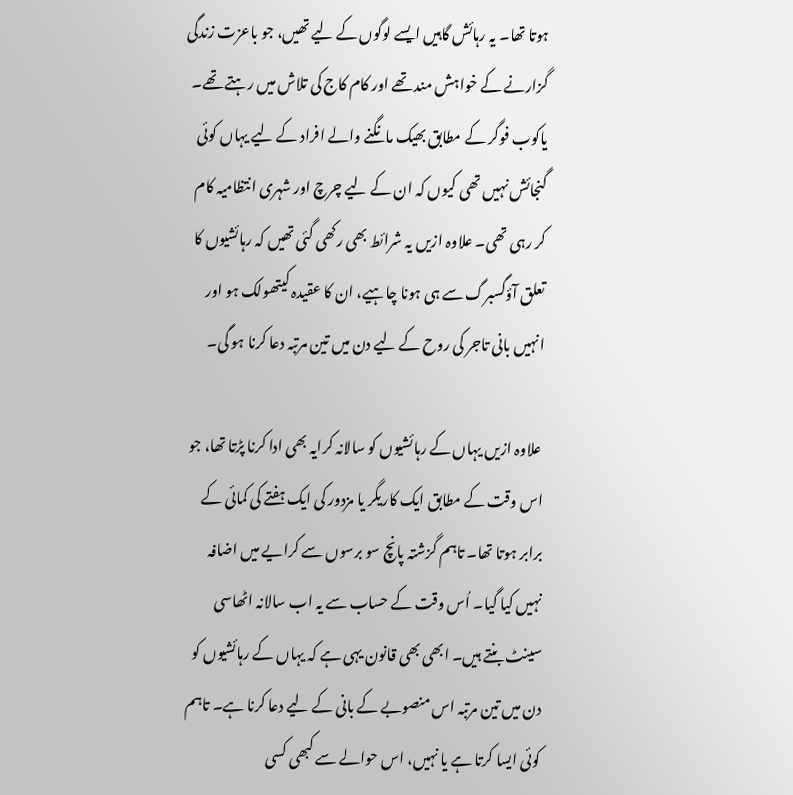ہوتا تھا۔ یہ رہائش گاہیں ایسے لوگوں کے لیے تھیں، جو باعزت زندگی گزارنے کے خواہش مند تھے اور کام کاج کی تلاش میں رہتے تھے۔ یاکوب فوگر کے مطابق بھیک مانگنے والے افراد کے لیے یہاں کوئی گنجائش نہیں تھی کیوں کہ ان کے لیے چرچ اور شہری انتظامیہ کام کر رہی تھی۔ علاوہ ازیں یہ شرائط بھی رکھی گئی تھیں کہ رہائشیوں کا تعلق آؤگسبرگ سے ہی ہونا چاہیے، ان کا عقیدہ کیتھولک ہو اور انہیں بانی تاجر کی روح کے لیے دن میں تین مرتبہ دعا کرنا ہو گی۔

 علاوہ ازیں یہاں کے رہائشیوں کو سالانہ کرایہ بھی ادا کرنا پڑتا تھا، جو اس وقت کے مطابق ایک کاریگر یا مزدور کی ایک ہفتے کی کمائی کے برابر ہوتا تھا۔ تاہم گزشتہ پانچ سو برسوں سے کرایے میں اضافہ نہیں کیا گیا۔ اُس وقت کے حساب سے یہ اب سالانہ اٹھاسی سینٹ بنتے ہیں۔ ابھی بھی قانون یہی ہے کہ یہاں کے رہائشیوں کو دن میں تین مرتبہ اس منصوبے کے بانی کے لیے دعا کرنا ہے۔ تاہم کوئی ایسا کرتا ہے یا نہیں، اس حوالے سے کبھی کسی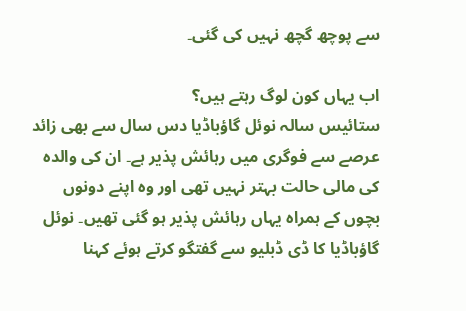سے پوچھ گچھ نہیں کی گئی۔

اب یہاں کون لوگ رہتے ہیں؟
ستائیس سالہ نوئل گاؤباڈیا دس سال سے بھی زائد عرصے سے فوگری میں رہائش پذیر ہے۔ ان کی والدہ کی مالی حالت بہتر نہیں تھی اور وہ اپنے دونوں بچوں کے ہمراہ یہاں رہائش پذیر ہو گئی تھیں۔ نوئل گاؤباڈیا کا ڈی ڈبلیو سے گفتگو کرتے ہوئے کہنا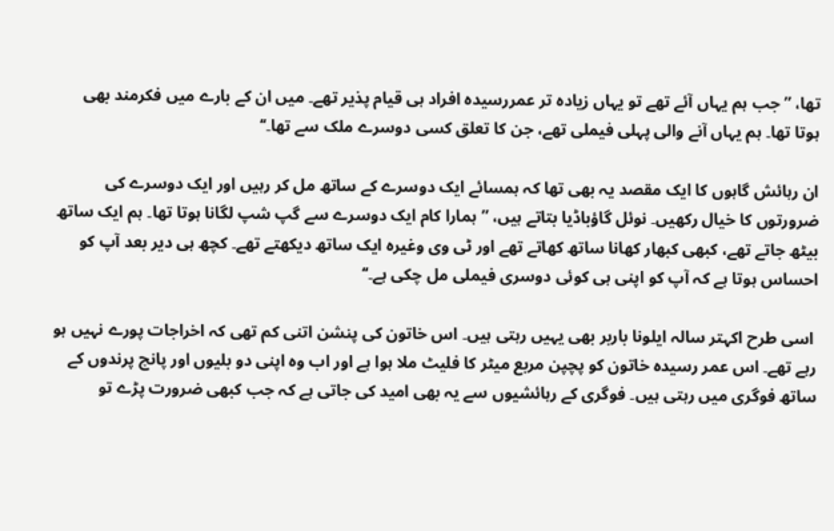تھا، ”جب ہم یہاں آئے تھے تو یہاں زیادہ تر عمررسیدہ افراد ہی قیام پذیر تھے۔ میں ان کے بارے میں فکرمند بھی ہوتا تھا۔ ہم یہاں آنے والی پہلی فیملی تھے، جن کا تعلق کسی دوسرے ملک سے تھا۔‘‘

ان رہائش گاہوں کا ایک مقصد یہ بھی تھا کہ ہمسائے ایک دوسرے کے ساتھ مل کر رہیں اور ایک دوسرے کی ضرورتوں کا خیال رکھیں۔ نوئل گاؤباڈیا بتاتے ہیں، ”ہمارا کام ایک دوسرے سے گپ شپ لگانا ہوتا تھا۔ ہم ایک ساتھ بیٹھ جاتے تھے، کبھی کبھار کھانا ساتھ کھاتے تھے اور ٹی وی وغیرہ ایک ساتھ دیکھتے تھے۔ کچھ ہی دیر بعد آپ کو احساس ہوتا ہے کہ آپ کو اپنی ہی کوئی دوسری فیملی مل چکی ہے۔‘‘

 اسی طرح اکہتر سالہ ایلونا باربر بھی یہیں رہتی ہیں۔ اس خاتون کی پنشن اتنی کم تھی کہ اخراجات پورے نہیں ہو رہے تھے۔ اس عمر رسیدہ خاتون کو پچپن مربع میٹر کا فلیٹ ملا ہوا ہے اور اب وہ اپنی دو بلیوں اور پانچ پرندوں کے ساتھ فوگری میں رہتی ہیں۔ فوگری کے رہائشیوں سے یہ بھی امید کی جاتی ہے کہ جب کبھی ضرورت پڑے تو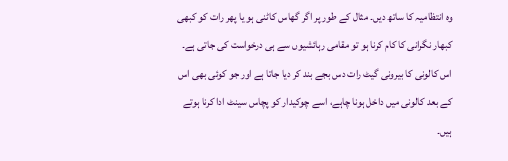وہ انتظامیہ کا ساتھ دیں۔ مثال کے طور پر اگر گھاس کاٹنی ہو یا پھر رات کو کبھی کبھار نگرانی کا کام کرنا ہو تو مقامی رہائشیوں سے ہی درخواست کی جاتی ہے۔ اس کالونی کا بیرونی گیٹ رات دس بجے بند کر دیا جاتا ہے اور جو کوئی بھی اس کے بعد کالونی میں داخل ہونا چاہے، اسے چوکیدار کو پچاس سینٹ ادا کرنا ہوتے ہیں۔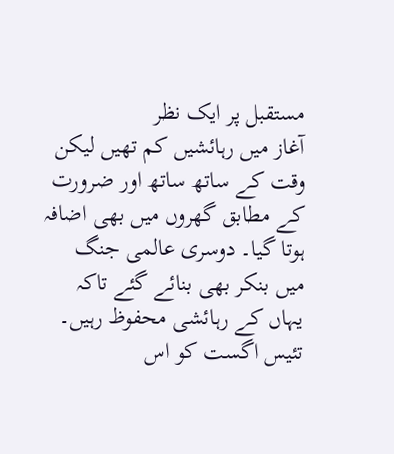مستقبل پر ایک نظر
آغاز میں رہائشیں کم تھیں لیکن وقت کے ساتھ ساتھ اور ضرورت کے مطابق گھروں میں بھی اضافہ ہوتا گیا۔ دوسری عالمی جنگ میں بنکر بھی بنائے گئے تاکہ یہاں کے رہائشی محفوظ رہیں۔ تئیس اگست کو اس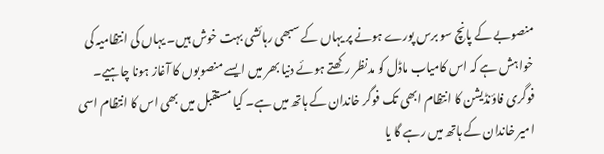منصوبے کے پانچ سو برس پورے ہونے پر یہاں کے سبھی رہائشی بہت خوش ہیں۔ یہاں کی انتظامیہ کی خواہش ہے کہ اس کامیاب ماڈل کو مدنظر رکھتے ہوئے دنیا بھر میں ایسے منصوبوں کا آغاز ہونا چاہیے۔ فوگری فاؤنڈیشن کا انتظام ابھی تک فوگر خاندان کے ہاتھ میں ہے۔ کیا مستقبل میں بھی اس کا انتظام اسی امیر خاندان کے ہاتھ میں رہے گا یا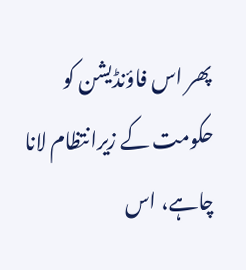پھر اس فاؤنڈیشن کو حکومت کے زیرانتظام لانا چاہے، اس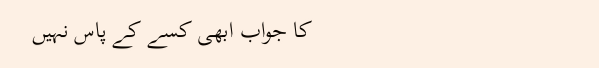کا جواب ابھی کسے کے پاس نہیں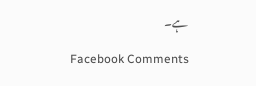ہے۔

Facebook Comments